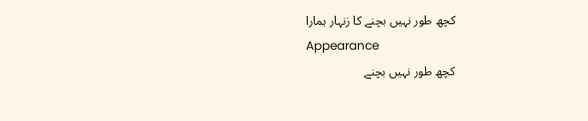کچھ طور نہیں بچنے کا زنہار ہمارا
Appearance
کچھ طور نہیں بچنے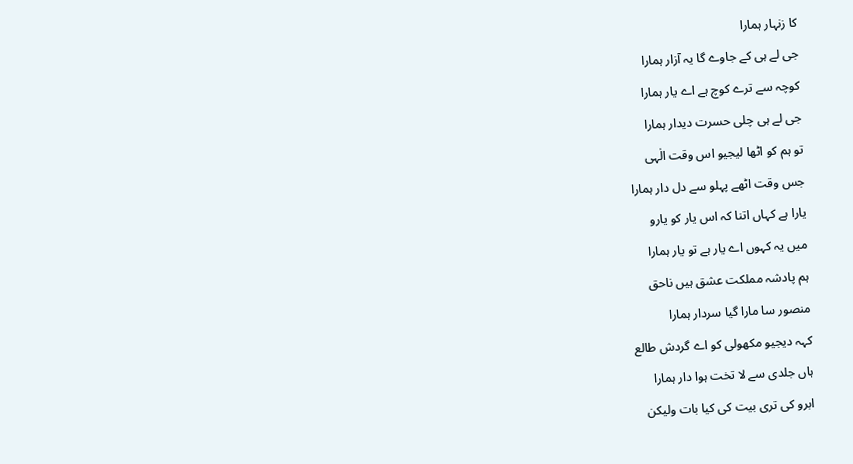کا زنہار ہمارا
جی لے ہی کے جاوے گا یہ آزار ہمارا
کوچہ سے ترے کوچ ہے اے یار ہمارا
جی لے ہی چلی حسرت دیدار ہمارا
تو ہم کو اٹھا لیجیو اس وقت الٰہی
جس وقت اٹھے پہلو سے دل دار ہمارا
یارا ہے کہاں اتنا کہ اس یار کو یارو
میں یہ کہوں اے یار ہے تو یار ہمارا
ہم پادشہ مملکت عشق ہیں ناحق
منصور سا مارا گیا سردار ہمارا
کہہ دیجیو مکھولی کو اے گردش طالع
ہاں جلدی سے لا تخت ہوا دار ہمارا
ابرو کی تری بیت کی کیا بات ولیکن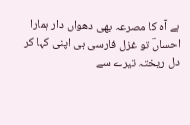ہے آہ کا مصرعہ بھی دھواں دار ہمارا
احساںؔ تو غزل فارسی ہی اپنی کہا کر
دل ریختہ تیرے سے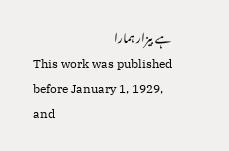ہے بیزار ہمارا
This work was published before January 1, 1929, and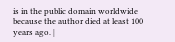is in the public domain worldwide because the author died at least 100 years ago. |